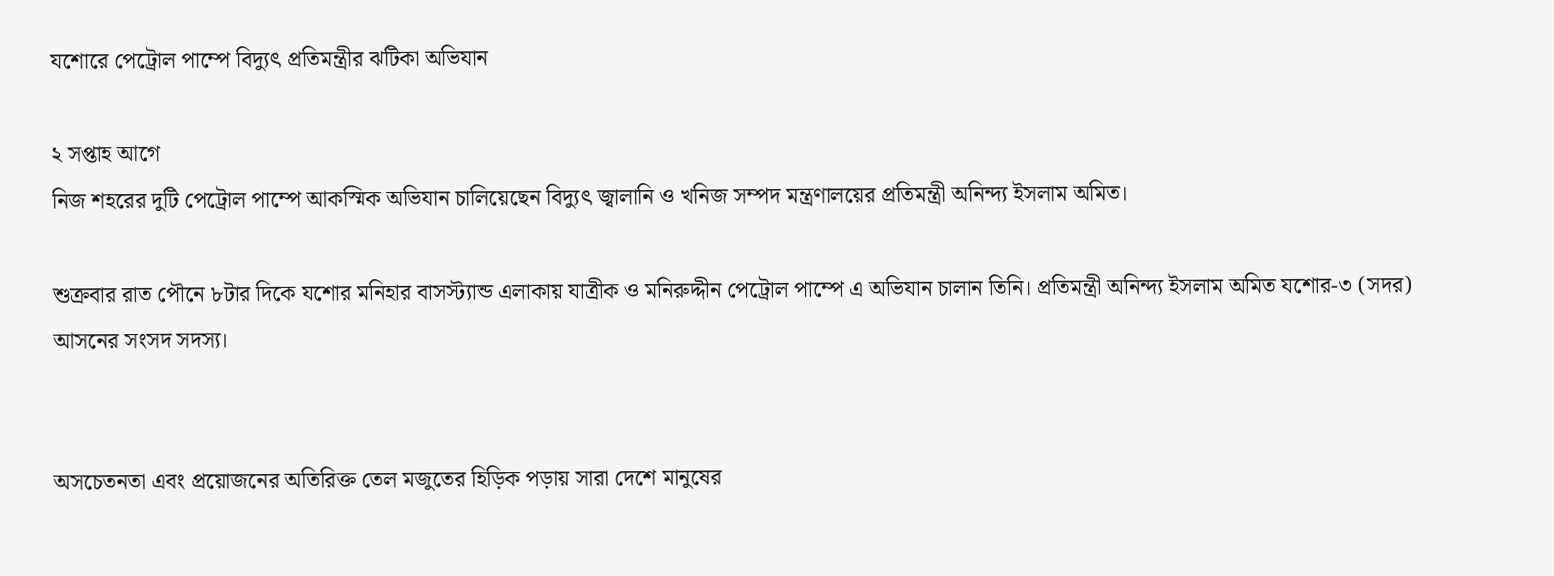যশোরে পেট্রোল পাম্পে বিদ্যুৎ প্রতিমন্ত্রীর ঝটিকা অভিযান

২ সপ্তাহ আগে
নিজ শহরের দুটি পেট্রোল পাম্পে আকস্মিক অভিযান চালিয়েছেন বিদ্যুৎ জ্বালানি ও খনিজ সম্পদ মন্ত্রণালয়ের প্রতিমন্ত্রী অনিন্দ্য ইসলাম অমিত।

শুক্রবার রাত পৌনে ৮টার দিকে যশোর মনিহার বাসস্ট্যান্ড এলাকায় যাত্রীক ও মনিরুদ্দীন পেট্রোল পাম্পে এ অভিযান চালান তিনি। প্রতিমন্ত্রী অনিন্দ্য ইসলাম অমিত যশোর-৩ (সদর) আসনের সংসদ সদস্য।


অসচেতনতা এবং প্রয়োজনের অতিরিক্ত তেল মজুতের হিড়িক পড়ায় সারা দেশে মানুষের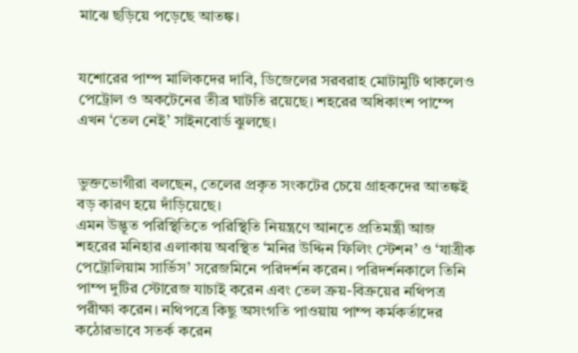মাঝে ছড়িয়ে পড়েছে আতঙ্ক।


যশোরের পাম্প মালিকদের দাবি, ডিজেলের সরবরাহ মোটামুটি থাকলেও পেট্রোল ও অকটেনের তীব্র ঘাটতি রয়েছে। শহরের অধিকাংশ পাম্পে এখন ‘তেল নেই’ সাইনবোর্ড ঝুলছে।


ভুক্তভোগীরা বলছেন, তেলের প্রকৃত সংকটের চেয়ে গ্রাহকদের আতঙ্কই বড় কারণ হয়ে দাঁড়িয়েছে।
এমন উদ্ভূত পরিস্থিতিতে পরিস্থিতি নিয়ন্ত্রণে আনতে প্রতিমন্ত্রী আজ শহরের মনিহার এলাকায় অবস্থিত ‘মনির উদ্দিন ফিলিং স্টেশন’ ও ‘যাত্রীক পেট্রোলিয়াম সার্ভিস’ সরেজমিনে পরিদর্শন করেন। পরিদর্শনকালে তিনি পাম্প দুটির স্টোরেজ যাচাই করেন এবং তেল ক্রয়-বিক্রয়ের নথিপত্র পরীক্ষা করেন। নথিপত্রে কিছু অসংগতি পাওয়ায় পাম্প কর্মকর্তাদের কঠোরভাবে সতর্ক করেন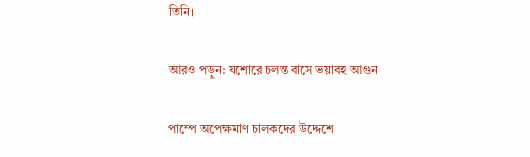তিনি।

আরও পড়ুন: যশোরে চলন্ত বাসে ভয়াবহ আগুন

পাম্পে অপেক্ষমাণ চালকদের উদ্দেশে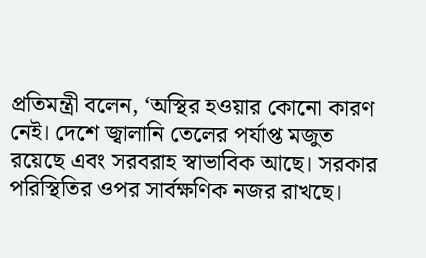প্রতিমন্ত্রী বলেন, ‘অস্থির হওয়ার কোনো কারণ নেই। দেশে জ্বালানি তেলের পর্যাপ্ত মজুত রয়েছে এবং সরবরাহ স্বাভাবিক আছে। সরকার পরিস্থিতির ওপর সার্বক্ষণিক নজর রাখছে।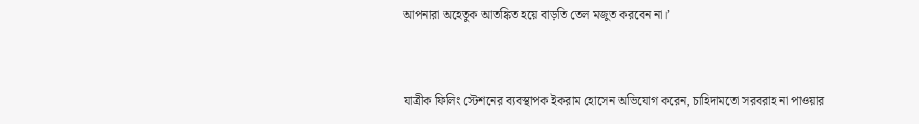আপনারা অহেতুক আতঙ্কিত হয়ে বাড়তি তেল মজুত করবেন না।’


যাত্রীক ফিলিং স্টেশনের ব্যবস্থাপক ইকরাম হোসেন অভিযোগ করেন, চাহিদামতো সরবরাহ না পাওয়ার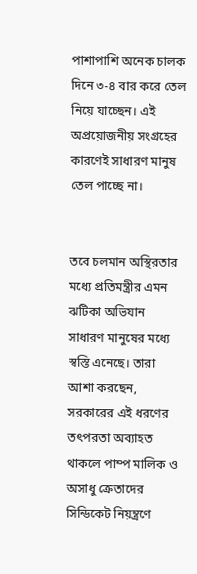পাশাপাশি অনেক চালক দিনে ৩-৪ বার করে তেল নিয়ে যাচ্ছেন। এই অপ্রয়োজনীয় সংগ্রহের কারণেই সাধারণ মানুষ তেল পাচ্ছে না।


তবে চলমান অস্থিরতার মধ্যে প্রতিমন্ত্রীর এমন ঝটিকা অভিযান সাধারণ মানুষের মধ্যে স্বস্তি এনেছে। তারা আশা করছেন, সরকারের এই ধরণের তৎপরতা অব্যাহত থাকলে পাম্প মালিক ও অসাধু ক্রেতাদের সিন্ডিকেট নিয়ন্ত্রণে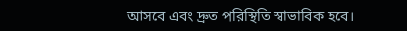আসবে এবং দ্রুত পরিস্থিতি স্বাভাবিক হবে।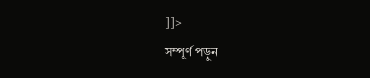]]>
সম্পূর্ণ পড়ুন